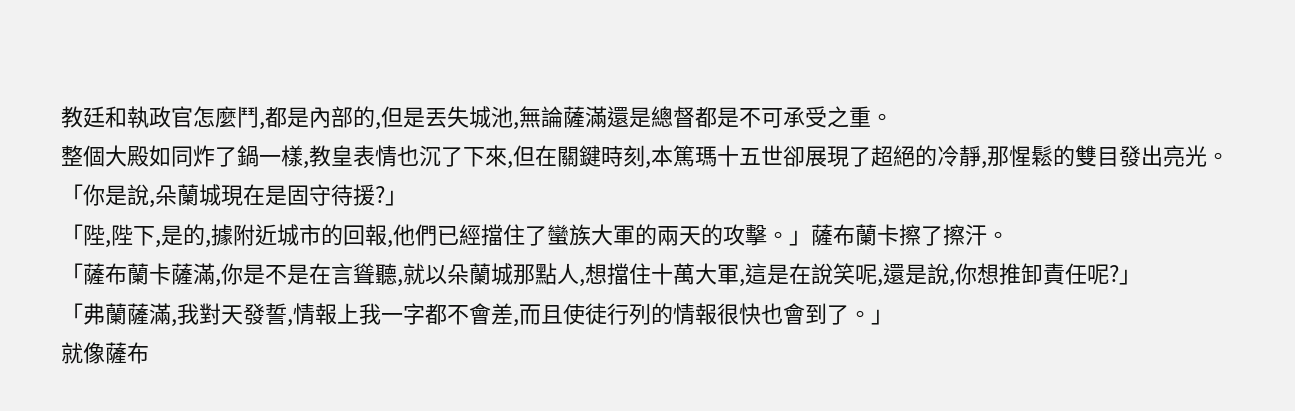教廷和執政官怎麼鬥,都是內部的,但是丟失城池,無論薩滿還是總督都是不可承受之重。
整個大殿如同炸了鍋一樣,教皇表情也沉了下來,但在關鍵時刻,本篤瑪十五世卻展現了超絕的冷靜,那惺鬆的雙目發出亮光。
「你是說,朵蘭城現在是固守待援?」
「陛,陛下,是的,據附近城市的回報,他們已經擋住了蠻族大軍的兩天的攻擊。」薩布蘭卡擦了擦汗。
「薩布蘭卡薩滿,你是不是在言聳聽,就以朵蘭城那點人,想擋住十萬大軍,這是在說笑呢,還是說,你想推卸責任呢?」
「弗蘭薩滿,我對天發誓,情報上我一字都不會差,而且使徒行列的情報很快也會到了。」
就像薩布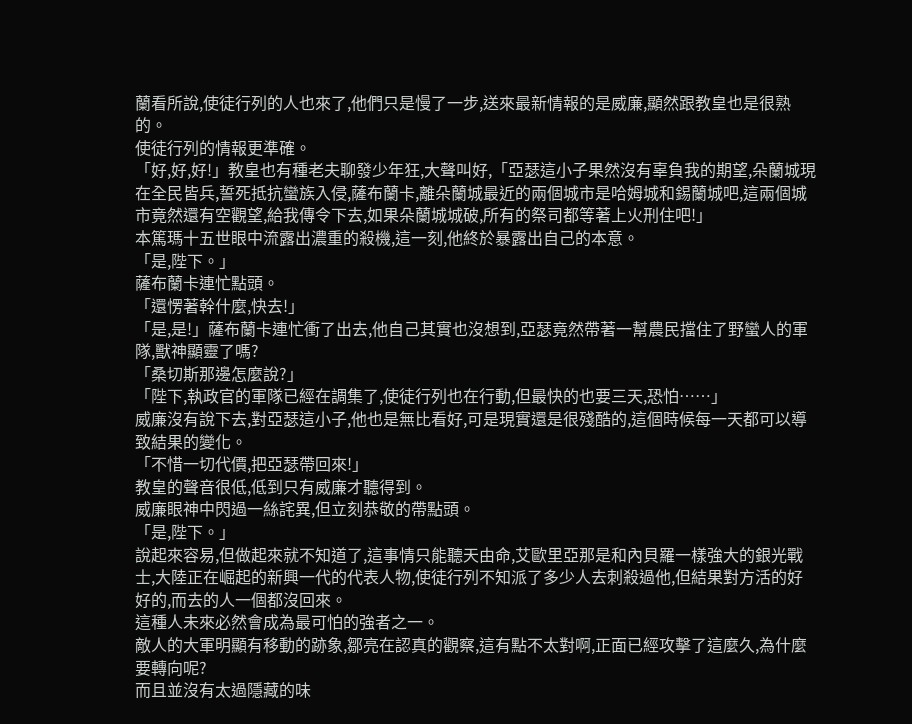蘭看所說,使徒行列的人也來了,他們只是慢了一步,送來最新情報的是威廉,顯然跟教皇也是很熟的。
使徒行列的情報更準確。
「好,好,好!」教皇也有種老夫聊發少年狂,大聲叫好,「亞瑟這小子果然沒有辜負我的期望,朵蘭城現在全民皆兵,誓死抵抗蠻族入侵,薩布蘭卡,離朵蘭城最近的兩個城市是哈姆城和錫蘭城吧,這兩個城市竟然還有空觀望,給我傳令下去,如果朵蘭城城破,所有的祭司都等著上火刑住吧!」
本篤瑪十五世眼中流露出濃重的殺機,這一刻,他終於暴露出自己的本意。
「是,陛下。」
薩布蘭卡連忙點頭。
「還愣著幹什麼,快去!」
「是,是!」薩布蘭卡連忙衝了出去,他自己其實也沒想到,亞瑟竟然帶著一幫農民擋住了野蠻人的軍隊,獸神顯靈了嗎?
「桑切斯那邊怎麼說?」
「陛下,執政官的軍隊已經在調集了,使徒行列也在行動,但最快的也要三天,恐怕……」
威廉沒有說下去,對亞瑟這小子,他也是無比看好,可是現實還是很殘酷的,這個時候每一天都可以導致結果的變化。
「不惜一切代價,把亞瑟帶回來!」
教皇的聲音很低,低到只有威廉才聽得到。
威廉眼神中閃過一絲詫異,但立刻恭敬的帶點頭。
「是,陛下。」
說起來容易,但做起來就不知道了,這事情只能聽天由命,艾歐里亞那是和內貝羅一樣強大的銀光戰士,大陸正在崛起的新興一代的代表人物,使徒行列不知派了多少人去刺殺過他,但結果對方活的好好的,而去的人一個都沒回來。
這種人未來必然會成為最可怕的強者之一。
敵人的大軍明顯有移動的跡象,鄒亮在認真的觀察,這有點不太對啊,正面已經攻擊了這麼久,為什麼要轉向呢?
而且並沒有太過隱藏的味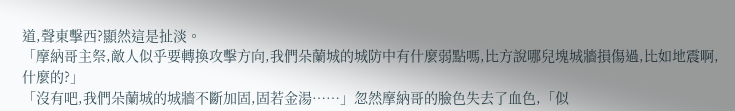道,聲東擊西?顯然這是扯淡。
「摩納哥主祭,敵人似乎要轉換攻擊方向,我們朵蘭城的城防中有什麼弱點嗎,比方說哪兒塊城牆損傷過,比如地震啊,什麼的?」
「沒有吧,我們朵蘭城的城牆不斷加固,固若金湯……」忽然摩納哥的臉色失去了血色,「似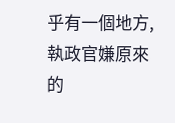乎有一個地方,執政官嫌原來的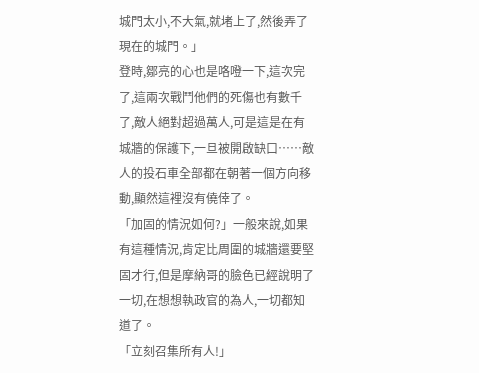城門太小,不大氣,就堵上了,然後弄了現在的城門。」
登時,鄒亮的心也是咯噔一下,這次完了,這兩次戰鬥他們的死傷也有數千了,敵人絕對超過萬人,可是這是在有城牆的保護下,一旦被開啟缺口……敵人的投石車全部都在朝著一個方向移動,顯然這裡沒有僥倖了。
「加固的情況如何?」一般來說,如果有這種情況,肯定比周圍的城牆還要堅固才行,但是摩納哥的臉色已經說明了一切,在想想執政官的為人,一切都知道了。
「立刻召集所有人!」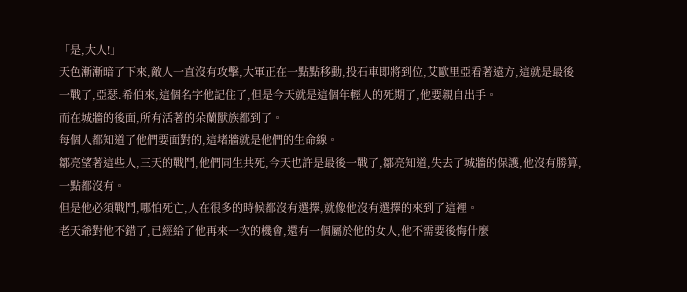「是,大人!」
天色漸漸暗了下來,敵人一直沒有攻擊,大軍正在一點點移動,投石車即將到位,艾歐里亞看著遠方,這就是最後一戰了,亞瑟.希伯來,這個名字他記住了,但是今天就是這個年輕人的死期了,他要親自出手。
而在城牆的後面,所有活著的朵蘭獸族都到了。
每個人都知道了他們要面對的,這堵牆就是他們的生命線。
鄒亮望著這些人,三天的戰鬥,他們同生共死,今天也許是最後一戰了,鄒亮知道,失去了城牆的保護,他沒有勝算,一點都沒有。
但是他必須戰鬥,哪怕死亡,人在很多的時候都沒有選擇,就像他沒有選擇的來到了這裡。
老天爺對他不錯了,已經給了他再來一次的機會,還有一個屬於他的女人,他不需要後悔什麼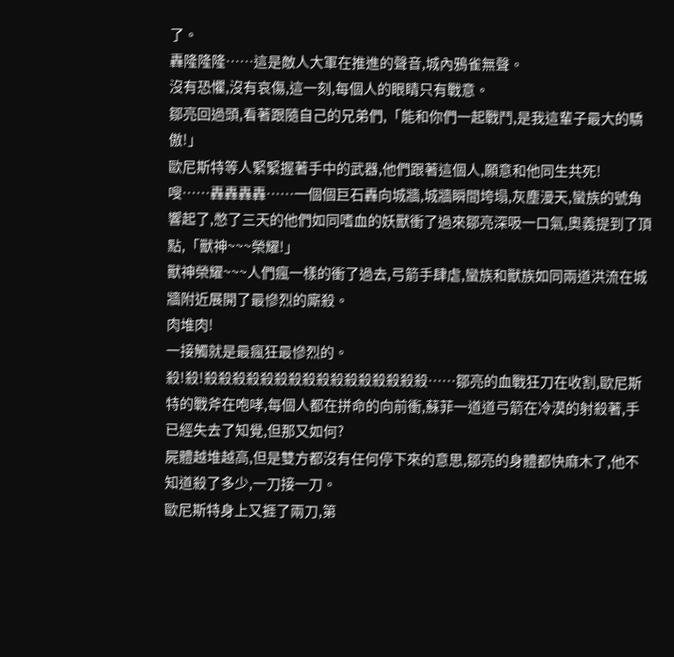了。
轟隆隆隆……這是敵人大軍在推進的聲音,城內鴉雀無聲。
沒有恐懼,沒有哀傷,這一刻,每個人的眼睛只有戰意。
鄒亮回過頭,看著跟隨自己的兄弟們,「能和你們一起戰鬥,是我這輩子最大的驕傲!」
歐尼斯特等人緊緊握著手中的武器,他們跟著這個人,願意和他同生共死!
嗖……轟轟轟轟……一個個巨石轟向城牆,城牆瞬間垮塌,灰塵漫天,蠻族的號角響起了,憋了三天的他們如同嗜血的妖獸衝了過來鄒亮深吸一口氣,奧義提到了頂點,「獸神~~~榮耀!」
獸神榮耀~~~人們瘋一樣的衝了過去,弓箭手肆虐,蠻族和獸族如同兩道洪流在城牆附近展開了最慘烈的廝殺。
肉堆肉!
一接觸就是最瘋狂最慘烈的。
殺!殺!殺殺殺殺殺殺殺殺殺殺殺殺殺殺殺殺……鄒亮的血戰狂刀在收割,歐尼斯特的戰斧在咆哮,每個人都在拼命的向前衝,蘇菲一道道弓箭在冷漠的射殺著,手已經失去了知覺,但那又如何?
屍體越堆越高,但是雙方都沒有任何停下來的意思,鄒亮的身體都快麻木了,他不知道殺了多少,一刀接一刀。
歐尼斯特身上又捱了兩刀,第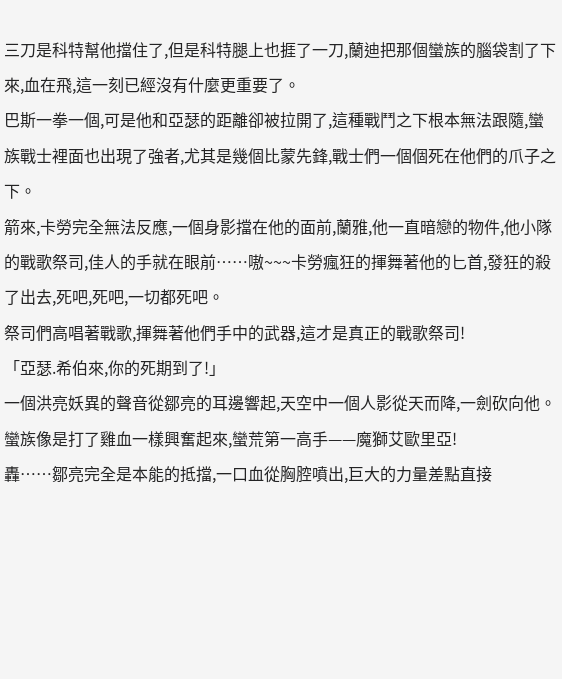三刀是科特幫他擋住了,但是科特腿上也捱了一刀,蘭迪把那個蠻族的腦袋割了下來,血在飛,這一刻已經沒有什麼更重要了。
巴斯一拳一個,可是他和亞瑟的距離卻被拉開了,這種戰鬥之下根本無法跟隨,蠻族戰士裡面也出現了強者,尤其是幾個比蒙先鋒,戰士們一個個死在他們的爪子之下。
箭來,卡勞完全無法反應,一個身影擋在他的面前,蘭雅,他一直暗戀的物件,他小隊的戰歌祭司,佳人的手就在眼前……嗷~~~卡勞瘋狂的揮舞著他的匕首,發狂的殺了出去,死吧,死吧,一切都死吧。
祭司們高唱著戰歌,揮舞著他們手中的武器,這才是真正的戰歌祭司!
「亞瑟.希伯來,你的死期到了!」
一個洪亮妖異的聲音從鄒亮的耳邊響起,天空中一個人影從天而降,一劍砍向他。
蠻族像是打了雞血一樣興奮起來,蠻荒第一高手——魔獅艾歐里亞!
轟……鄒亮完全是本能的抵擋,一口血從胸腔噴出,巨大的力量差點直接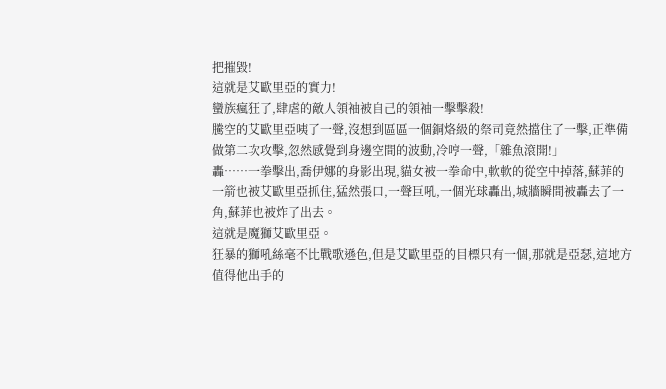把摧毀!
這就是艾歐里亞的實力!
蠻族瘋狂了,肆虐的敵人領袖被自己的領袖一擊擊殺!
騰空的艾歐里亞咦了一聲,沒想到區區一個銅烙級的祭司竟然擋住了一擊,正準備做第二次攻擊,忽然感覺到身邊空間的波動,冷哼一聲,「雜魚滾開!」
轟……一拳擊出,喬伊娜的身影出現,貓女被一拳命中,軟軟的從空中掉落,蘇菲的一箭也被艾歐里亞抓住,猛然張口,一聲巨吼,一個光球轟出,城牆瞬間被轟去了一角,蘇菲也被炸了出去。
這就是魔獅艾歐里亞。
狂暴的獅吼絲毫不比戰歌遜色,但是艾歐里亞的目標只有一個,那就是亞瑟,這地方值得他出手的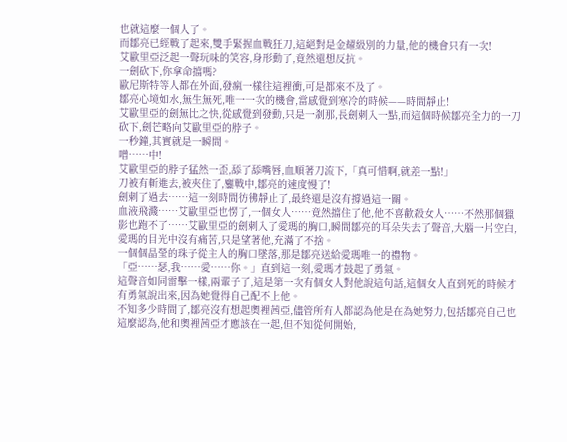也就這麼一個人了。
而鄒亮已經戰了起來,雙手緊握血戰狂刀,這絕對是金耀級別的力量,他的機會只有一次!
艾歐里亞泛起一聲玩味的笑容,身形動了,竟然還想反抗。
一劍砍下,你拿命擋嗎?
歐尼斯特等人都在外面,發瘋一樣往這裡衝,可是都來不及了。
鄒亮心境如水,無生無死,唯一一次的機會,當感覺到寒冷的時候——時間靜止!
艾歐里亞的劍無比之快,從感覺到發動,只是一剎那,長劍刺入一點,而這個時候鄒亮全力的一刀砍下,劍芒略向艾歐里亞的脖子。
一秒鐘,其實就是一瞬間。
噌……中!
艾歐里亞的脖子猛然一歪,舔了舔嘴唇,血順著刀流下,「真可惜啊,就差一點!」
刀被有斬進去,被夾住了,鏖戰中,鄒亮的速度慢了!
劍刺了過去……這一刻時間彷彿靜止了,最終還是沒有撐過這一關。
血液飛濺……艾歐里亞也愣了,一個女人……竟然擋住了他,他不喜歡殺女人……不然那個獵影也跑不了……艾歐里亞的劍刺入了愛瑪的胸口,瞬間鄒亮的耳朵失去了聲音,大腦一片空白,愛瑪的目光中沒有痛苦,只是望著他,充滿了不捨。
一個個晶瑩的珠子從主人的胸口墜落,那是鄒亮送給愛瑪唯一的禮物。
「亞……瑟,我……愛……你。」直到這一刻,愛瑪才鼓起了勇氣。
這聲音如同雷擊一樣,兩輩子了,這是第一次有個女人對他說這句話,這個女人直到死的時候才有勇氣說出來,因為她覺得自己配不上他。
不知多少時間了,鄒亮沒有想起奧裡茜亞,儘管所有人都認為他是在為她努力,包括鄒亮自己也這麼認為,他和奧裡茜亞才應該在一起,但不知從何開始,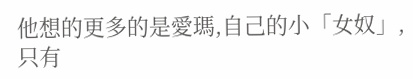他想的更多的是愛瑪,自己的小「女奴」,只有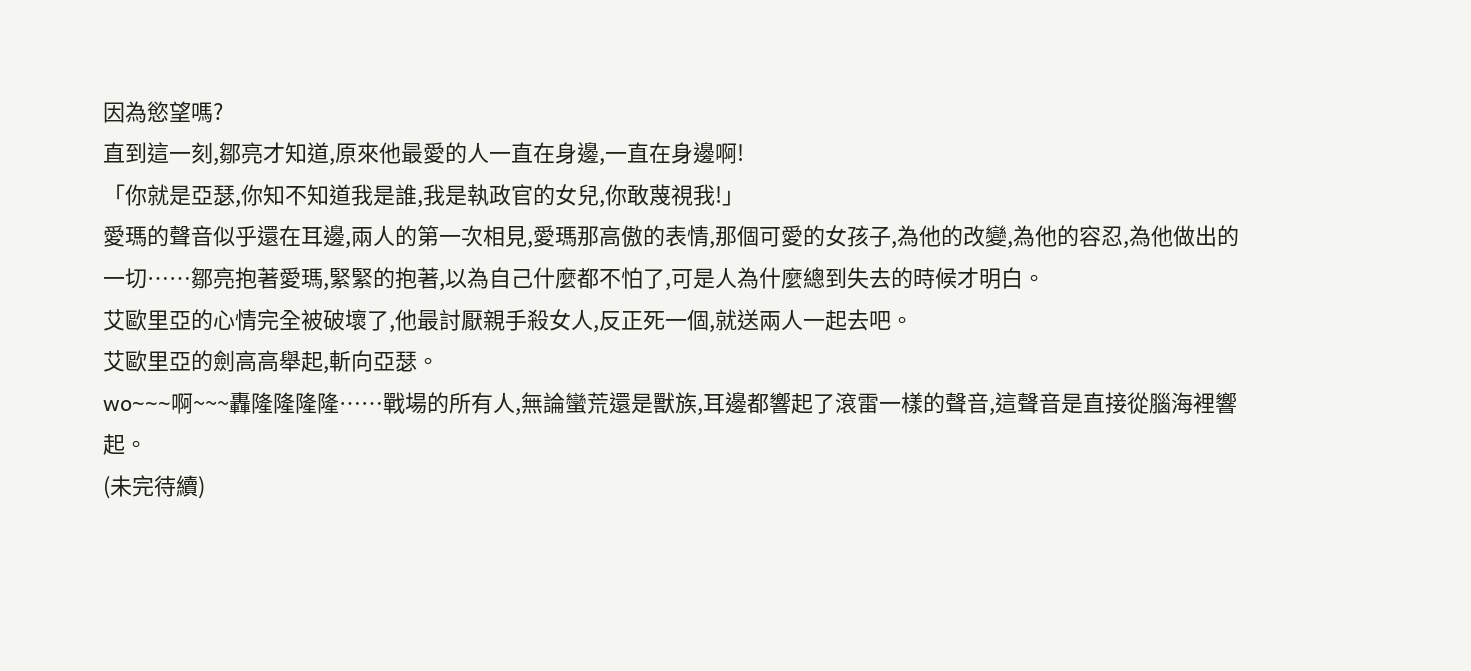因為慾望嗎?
直到這一刻,鄒亮才知道,原來他最愛的人一直在身邊,一直在身邊啊!
「你就是亞瑟,你知不知道我是誰,我是執政官的女兒,你敢蔑視我!」
愛瑪的聲音似乎還在耳邊,兩人的第一次相見,愛瑪那高傲的表情,那個可愛的女孩子,為他的改變,為他的容忍,為他做出的一切……鄒亮抱著愛瑪,緊緊的抱著,以為自己什麼都不怕了,可是人為什麼總到失去的時候才明白。
艾歐里亞的心情完全被破壞了,他最討厭親手殺女人,反正死一個,就送兩人一起去吧。
艾歐里亞的劍高高舉起,斬向亞瑟。
wo~~~啊~~~轟隆隆隆隆……戰場的所有人,無論蠻荒還是獸族,耳邊都響起了滾雷一樣的聲音,這聲音是直接從腦海裡響起。
(未完待續)